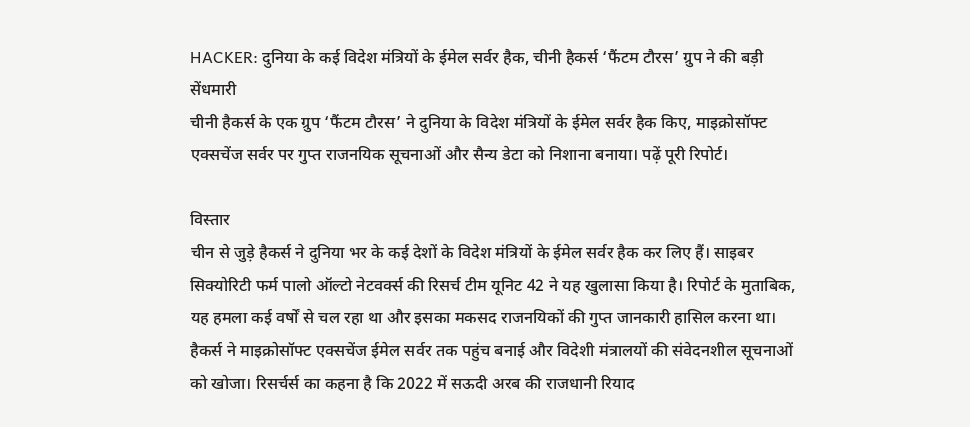HACKER: दुनिया के कई विदेश मंत्रियों के ईमेल सर्वर हैक, चीनी हैकर्स ‘फैंटम टौरस’ ग्रुप ने की बड़ी सेंधमारी
चीनी हैकर्स के एक ग्रुप ‘फैंटम टौरस’ ने दुनिया के विदेश मंत्रियों के ईमेल सर्वर हैक किए, माइक्रोसॉफ्ट एक्सचेंज सर्वर पर गुप्त राजनयिक सूचनाओं और सैन्य डेटा को निशाना बनाया। पढ़ें पूरी रिपोर्ट।

विस्तार
चीन से जुड़े हैकर्स ने दुनिया भर के कई देशों के विदेश मंत्रियों के ईमेल सर्वर हैक कर लिए हैं। साइबर सिक्योरिटी फर्म पालो ऑल्टो नेटवर्क्स की रिसर्च टीम यूनिट 42 ने यह खुलासा किया है। रिपोर्ट के मुताबिक, यह हमला कई वर्षों से चल रहा था और इसका मकसद राजनयिकों की गुप्त जानकारी हासिल करना था।
हैकर्स ने माइक्रोसॉफ्ट एक्सचेंज ईमेल सर्वर तक पहुंच बनाई और विदेशी मंत्रालयों की संवेदनशील सूचनाओं को खोजा। रिसर्चर्स का कहना है कि 2022 में सऊदी अरब की राजधानी रियाद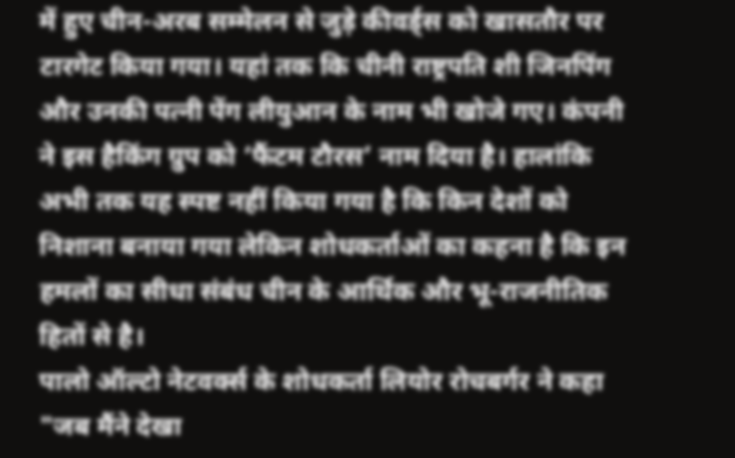में हुए चीन-अरब सम्मेलन से जुड़े कीवर्ड्स को खासतौर पर टारगेट किया गया। यहां तक कि चीनी राष्ट्रपति शी जिनपिंग और उनकी पत्नी पेंग लीयुआन के नाम भी खोजे गए। कंपनी ने इस हैकिंग ग्रुप को ‘फैंटम टौरस’ नाम दिया है। हालांकि अभी तक यह स्पष्ट नहीं किया गया है कि किन देशों को निशाना बनाया गया लेकिन शोधकर्ताओं का कहना है कि इन हमलों का सीधा संबंध चीन के आर्थिक और भू-राजनीतिक हितों से है।
पालो ऑल्टो नेटवर्क्स के शोधकर्ता लियोर रोचबर्गर ने कहा "जब मैंने देखा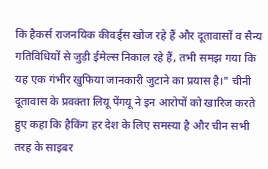कि हैकर्स राजनयिक कीवर्ड्स खोज रहे हैं और दूतावासों व सैन्य गतिविधियों से जुड़ी ईमेल्स निकाल रहे हैं, तभी समझ गया कि यह एक गंभीर खुफिया जानकारी जुटाने का प्रयास है।" चीनी दूतावास के प्रवक्ता लियू पेंगयू ने इन आरोपों को खारिज करते हुए कहा कि हैकिंग हर देश के लिए समस्या है और चीन सभी तरह के साइबर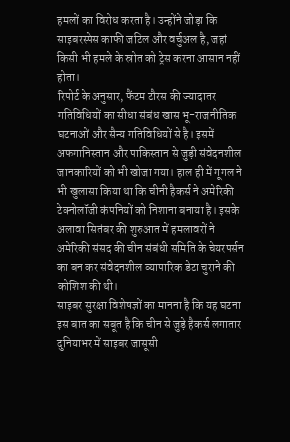हमलों का विरोध करता है। उन्होंने जोड़ा कि साइबरस्पेस काफी जटिल और वर्चुअल है, जहां किसी भी हमले के स्रोत को ट्रेस करना आसान नहीं होता।
रिपोर्ट के अनुसार, फैंटम टौरस की ज्यादातर गतिविधियों का सीधा संबंध खास भू-राजनीतिक घटनाओं और सैन्य गतिविधियों से है। इसमें अफगानिस्तान और पाकिस्तान से जुड़ी संवेदनशील जानकारियों को भी खोजा गया। हाल ही में गूगल ने भी खुलासा किया था कि चीनी हैकर्स ने अमेरिकी टेक्नोलॉजी कंपनियों को निशाना बनाया है। इसके अलावा सितंबर की शुरुआत में हमलावरों ने अमेरिकी संसद की चीन संबंधी समिति के चेयरपर्सन का बन कर संवेदनशील व्यापारिक डेटा चुराने की कोशिश की थी।
साइबर सुरक्षा विशेषज्ञों का मानना है कि यह घटना इस बात का सबूत है कि चीन से जुड़े हैकर्स लगातार दुनियाभर में साइबर जासूसी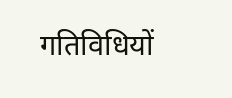गतिविधियों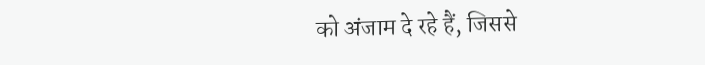को अंजाम दे रहे हैं, जिससे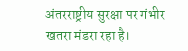अंतरराष्ट्रीय सुरक्षा पर गंभीर खतरा मंडरा रहा है।